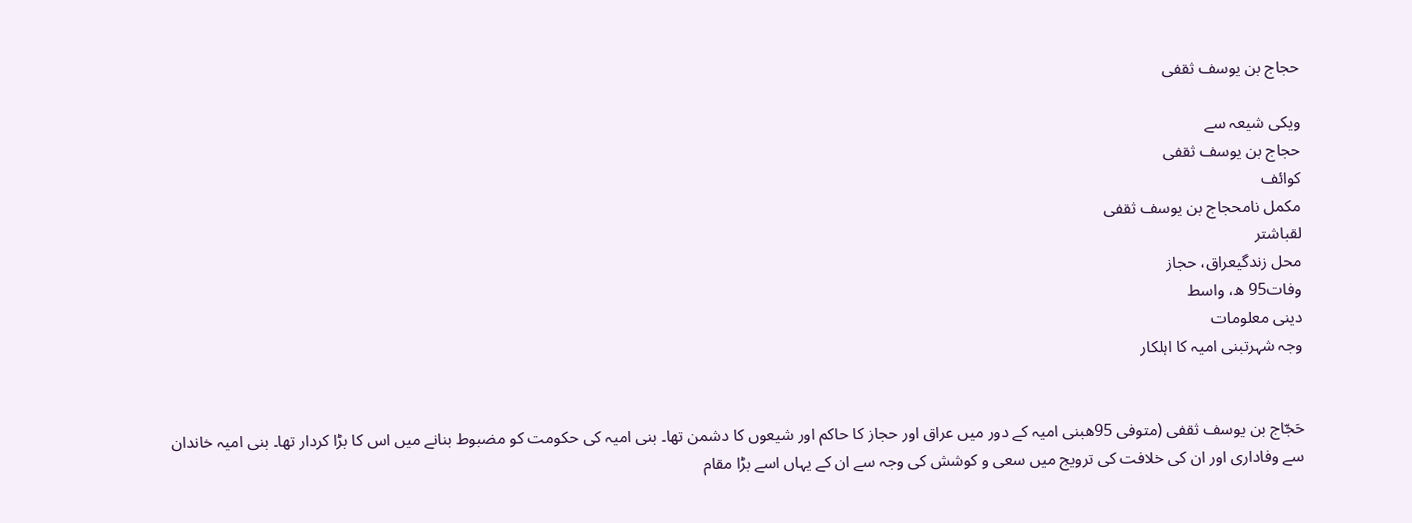حجاج بن یوسف ثقفی

ویکی شیعہ سے
حجاج بن یوسف ثقفی
کوائف
مکمل نامحجاج بن یوسف ثقفی
لقباشتر
محل زندگیعراق، حجاز
وفات95 ھ، واسط
دینی معلومات
وجہ شہرتبنی امیہ کا اہلکار


حَجّاج بن یوسف ثقفی (متوفی 95ھبنی امیہ کے دور میں عراق اور حجاز کا حاکم اور شیعوں کا دشمن تھا۔ بنی امیہ کی حکومت کو مضبوط بنانے میں اس کا بڑا کردار تھا۔ بنی امیہ خاندان سے وفاداری اور ان کی خلافت کی ترویج میں سعی و کوشش کی وجہ سے ان کے یہاں اسے بڑا مقام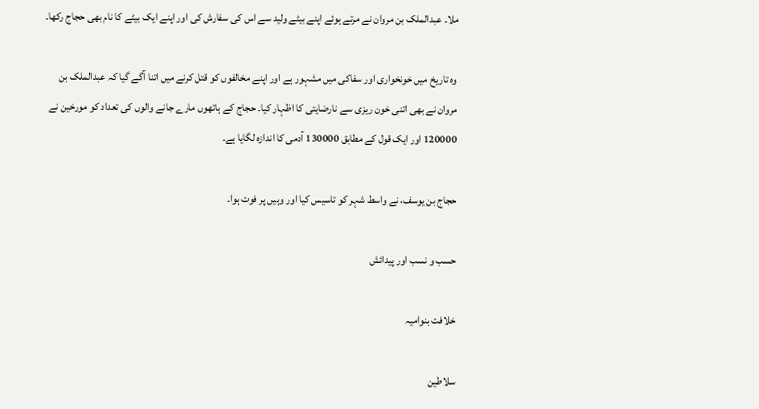ملا۔ عبدالملک بن مروان نے مرتے ہوئے اپنے بیٹے ولید سے اس کی سفارش کی اور اپنے ایک بیٹے کا نام بھی حجاج رکھا۔

وہ تاریخ میں خونخواری اور سفاکی میں مشہور ہے اور اپنے مخالفوں کو قتل کرنے میں اتنا آگے گیا کہ عبدالملک بن مروان نے بھی اتنی خون ریزی سے نارضایتی کا اظہار کیا۔ حجاج کے ہاتھوں مارے جانے والوں کی تعداد کو مورخین نے 120000 اور ایک قول کے مطابق 130000 آدمی کا اندازہ لگایا ہے۔

حجاج بن یوسف، نے واسط شہر کو تاسیس کیا اور وہیں پر فوت ہوا۔

حسب و نسب اور پیدائش

خلافت بنوامیہ

سلاطین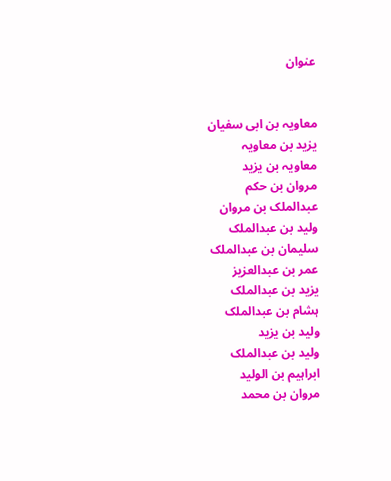عنوان


معاویہ بن ابی سفیان
یزید بن معاویہ
معاویہ بن یزید
مروان بن حکم
عبدالملک بن مروان
ولید بن عبدالملک
سلیمان بن عبدالملک
عمر بن عبدالعزیز
یزید بن عبدالملک
ہشام بن عبدالملک
ولید بن یزید
ولید بن عبدالملک
ابراہیم بن الولید
مروان بن محمد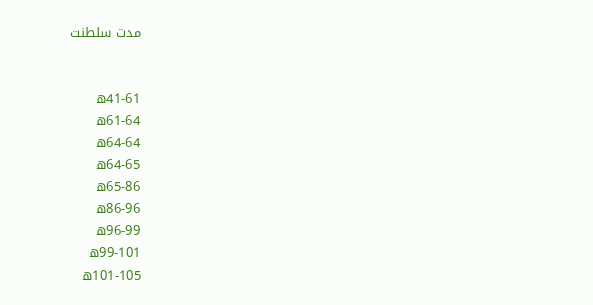مدت سلطنت


41-61ھ
61-64ھ
64-64ھ
64-65ھ
65-86ھ
86-96ھ
96-99ھ
99-101ھ
101-105ھ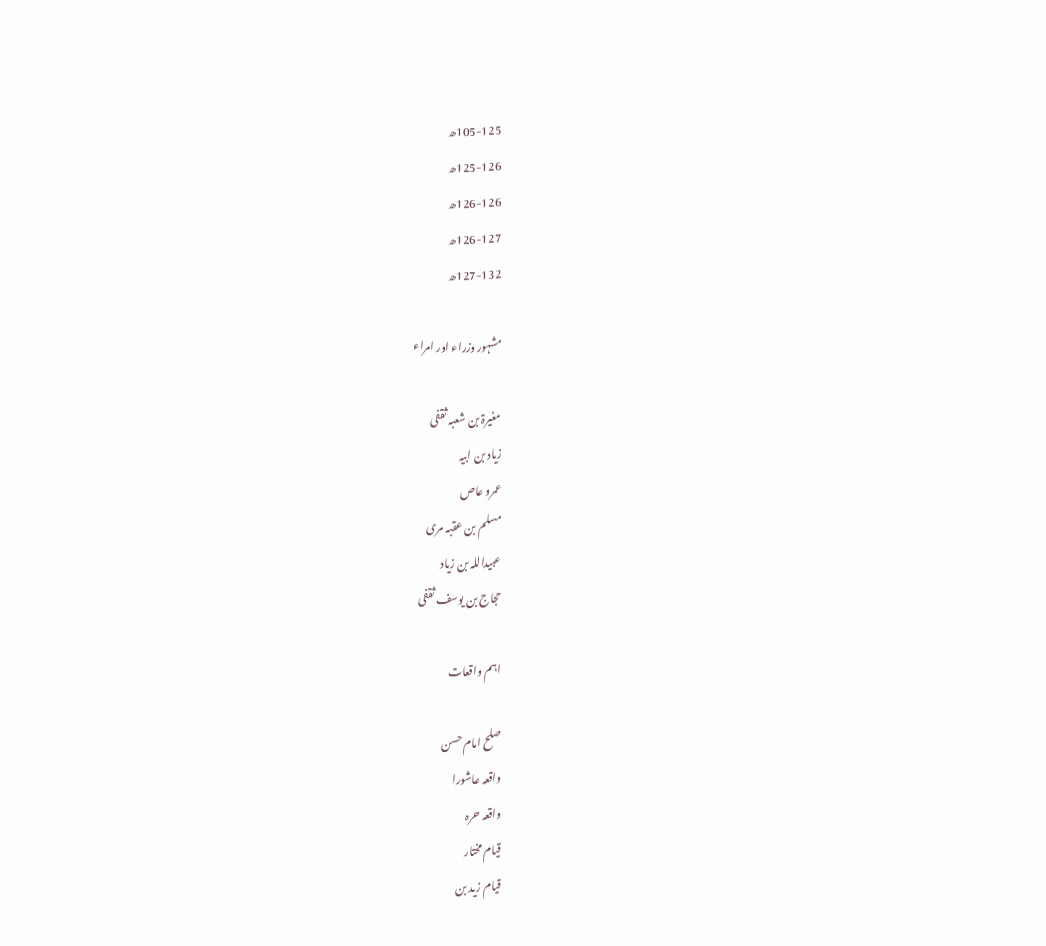105-125ھ
125-126ھ
126-126ھ
126-127ھ
127-132ھ

مشہور وزراء اور امراء

مغیرۃ بن شعبہ ثقفی
زیاد بن ابیہ
عمرو عاص
مسلم بن عقبہ مری
عبیداللہ بن زیاد
حجاج بن یوسف ثقفی

اہم واقعات

صلح امام حسن
واقعہ عاشورا
واقعہ حرہ
قیام مختار
قیام زید بن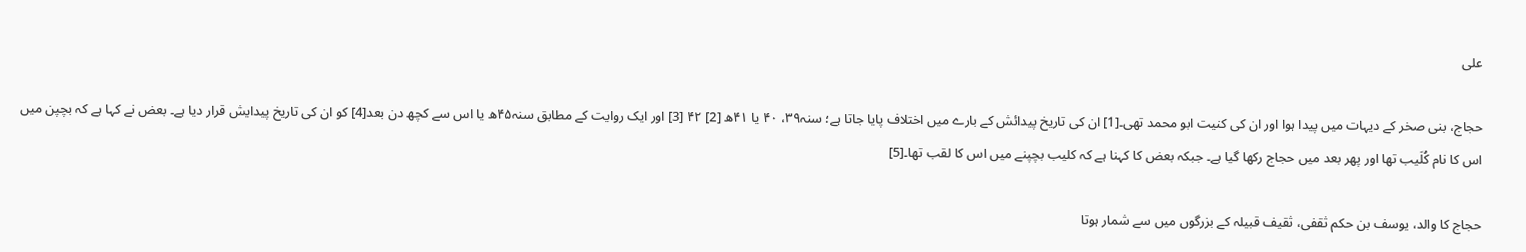علی

حجاج، بنی صخر کے دیہات میں پیدا ہوا اور ان کی کنیت ابو محمد تھی۔[1] ان کی تاریخ پیدائش کے بارے میں اختلاف پایا جاتا ہے؛ سنہ۳۹، ۴۰ یا ۴۱ھ [2] ۴۲ [3] اور ایک روایت کے مطابق سنہ۴۵ھ یا اس سے کچھ دن بعد[4] کو ان کی تاریخ پیدایش قرار دیا ہے۔ بعض نے کہا ہے کہ بچپن میں اس کا نام کُلَیب تھا اور پھر بعد میں حجاج رکھا گیا ہے۔ جبکہ بعض کا کہنا ہے کہ کلیب بچپنے میں اس کا لقب تھا۔[5]

حجاج کا والد، یوسف بن حکم ثقفی، ثقیف قبیلہ کے بزرگوں میں سے شمار ہوتا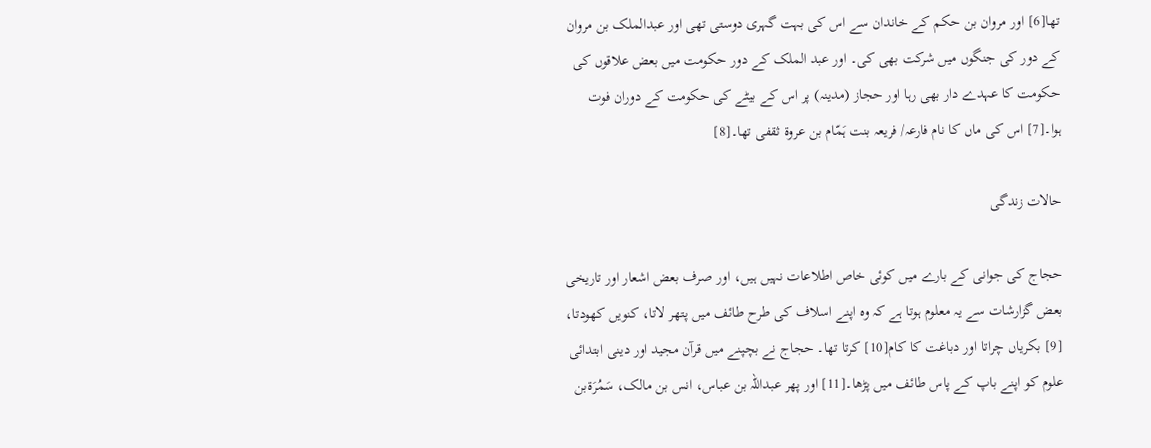تھا[6] اور مروان بن حکم کے خاندان سے اس کی بہت گہری دوستی تھی اور عبدالملک بن مروان کے دور کی جنگوں میں شرکت بھی کی۔ اور عبد الملک کے دور حکومت میں بعض علاقوں کی حکومت کا عہدے دار بھی رہا اور حجاز (مدینہ) پر اس کے بیٹے کی حکومت کے دوران فوت ہوا۔[7] اس کی ماں کا نام فارعہ/ فریعہ بنت ہَمّام‌ بن عروۃ ثقفی تھا۔[8]

حالات زندگی

حجاج کی جوانی کے بارے میں کوئی خاص اطلاعات نہیں ہیں، اور صرف بعض اشعار اور تاریخی بعض گزارشات سے یہ معلوم ہوتا ہے کہ وہ اپنے اسلاف کی طرح طائف میں پتھر لاتا، کنویں کھودتا، [9] بکریاں چراتا اور دباغت کا کام[10] کرتا تھا۔ حجاج نے بچپنے میں قرآن مجید اور دینی ابتدائی علوم کو اپنے باپ کے پاس طائف میں پڑھا۔[11] اور پھر عبداللہ بن عباس، انس بن مالک، سَمُرَۃبن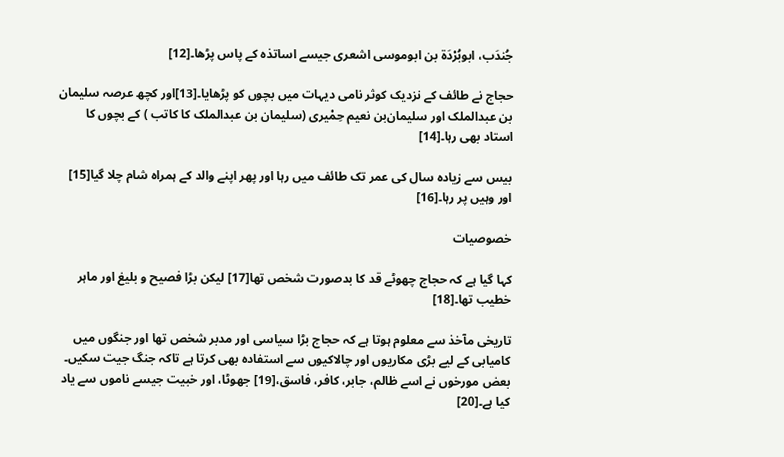جُندَب، ابوبُرْدَۃ بن ابوموسی اشعری جیسے اساتذہ کے پاس پڑھا۔[12]

حجاج نے طائف کے نزدیک کوثر نامی دیہات میں بچوں کو پڑھایا۔[13]اور کچھ عرصہ سلیمان بن عبدالملک اور سلیمان‌بن نعیم حِمْیری (سلیمان بن عبدالملک کا کاتب ) کے بچوں کا استاد بھی رہا۔[14]

بیس سے زیادہ سال کی عمر تک طائف میں رہا اور پھر اپنے والد کے ہمراہ شام چلا گیا[15] اور وہیں پر رہا۔[16]

خصوصیات

کہا گیا ہے کہ حجاج چھوٹے قد کا بدصورت شخص تھا[17] لیکن بڑا فصیح و بلیغ اور ماہر خطیب تھا۔[18]

تاریخی مآخذ سے معلوم ہوتا ہے کہ حجاج بڑا سیاسی اور مدبر شخص تھا اور جنگوں میں کامیابی کے لیے بڑی مکاریوں اور چالاکیوں سے استفادہ بھی کرتا ہے تاکہ جنگ جیت سکیں۔ بعض مورخوں نے اسے ظالم، جابر، کافر، فاسق،[19] جھوٹا، اور خبیت جیسے ناموں سے یاد کیا ہے۔[20]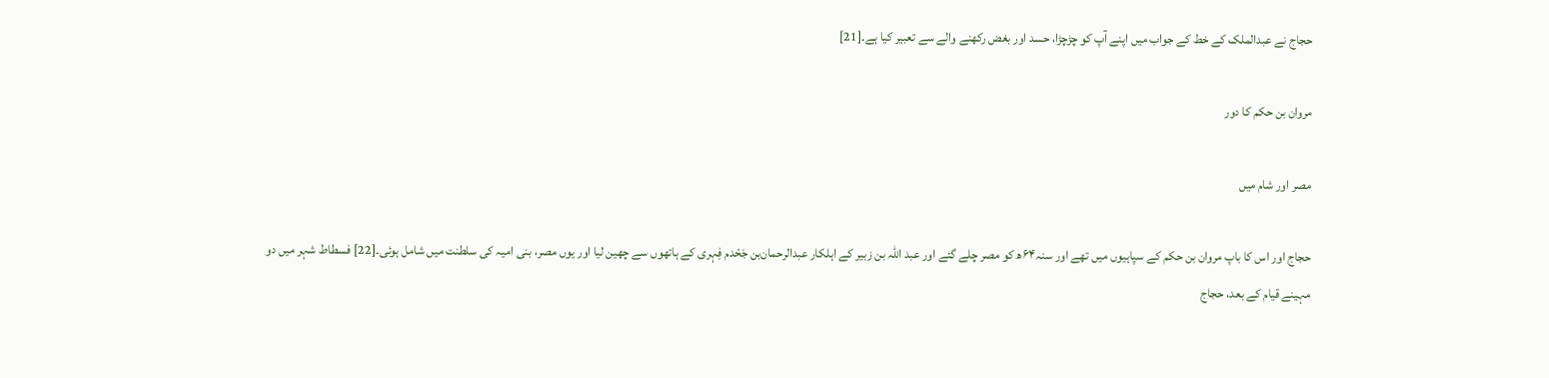حجاج نے عبدالملک کے خط کے جواب میں اپنے آپ کو چڑچڑا، حسد اور بغض رکھنے والے سے تعبیر کیا ہے۔[21]

مروان ‌بن حکم کا دور

مصر اور شام میں

حجاج اور اس کا باپ مروان بن حکم کے سپاہیوں میں تھے اور سنہ۶۴ھ کو مصر چلے گئے اور عبد اللہ بن زبیر کے اہلکار عبدالرحمان‌بن جَحْدم فِہری کے ہاتھوں سے چھین لیا اور یوں مصر، بنی امیہ کی سلطنت میں شامل ہوئی۔[22] فسطاط شہر میں دو مہینے قیام کے بعد، حجاج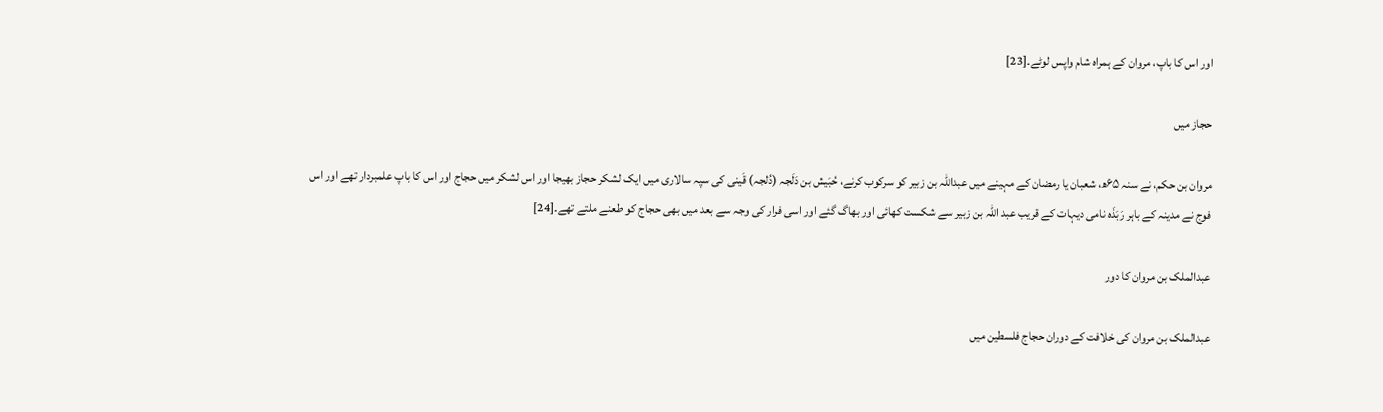اور اس کا باپ، مروان کے ہمراہ شام واپس لوٹے۔[23]

حجاز میں

مروان بن حکم، نے سنہ ۶۵ھ، شعبان یا رمضان کے مہینے میں عبداللہ بن زبیر کو سرکوب کرنے، حُبَیش‌ بن دَلَجہ (دُلجہ) قَینی کی سپہ سالاری میں ایک لشکر حجاز بھیجا اور اس لشکر میں حجاج اور اس کا باپ علمبردار تھے اور اس فوج نے مدینہ کے باہر رَبَذَہ نامی دیہات کے قریب عبد اللہ بن زبیر سے شکست کھائی اور بھاگ گئے اور اسی فرار کی وجہ سے بعد میں بھی حجاج کو طعنے ملتے تھے۔[24]

عبدالملک بن مروان کا دور

عبدالملک بن مروان کی خلافت کے دوران حجاج فلسطین میں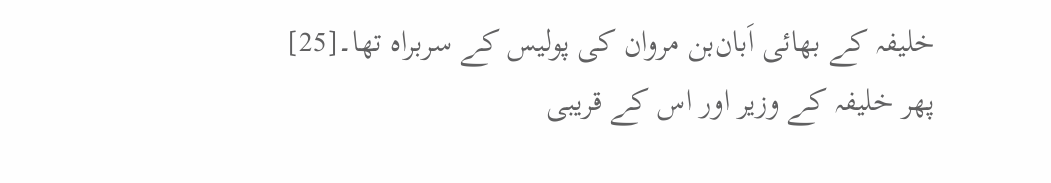خلیفہ کے بھائی اَبان‌بن مروان کی پولیس کے سربراہ تھا۔[25] پھر خلیفہ کے وزیر اور اس کے قریبی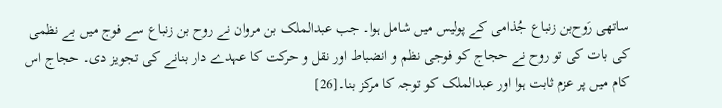ساتھی رَوح‌بن زنباع جُذامی کے پولیس میں شامل ہوا۔ جب عبدالملک بن مروان نے روح بن زنباع سے فوج میں بے نظمی کی بات کی تو روح نے حجاج کو فوجی نظم و انضباط اور نقل و حرکت کا عہدے دار بنانے کی تجویز دی۔ حجاج اس کام میں پر عزم ثابت ہوا اور عبدالملک کو توجہ کا مرکز بنا۔[26]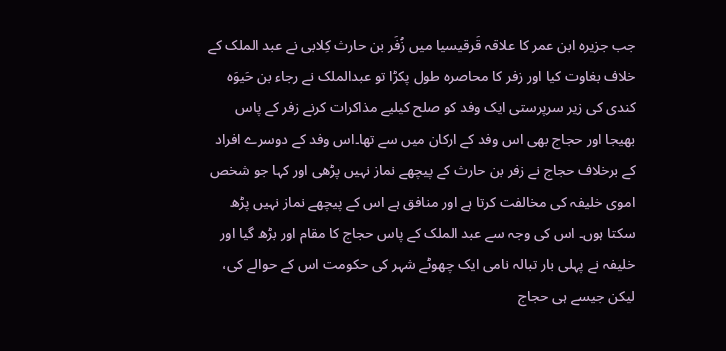جب جزیرہ ابن‌ عمر کا علاقہ قَرقیسیا میں زُفَر بن حارث کِلابی نے عبد الملک کے خلاف بغاوت کیا اور زفر کا محاصرہ طول پکڑا تو عبدالملک نے رجاء بن حَیوَہ کندی کی زیر سرپرستی ایک وفد کو صلح کیلیے مذاکرات کرنے زفر کے پاس بھیجا اور حجاج بھی اس وفد کے ارکان میں سے تھا۔اس وفد کے دوسرے افراد کے برخلاف حجاج نے زفر بن حارث کے پیچھے نماز نہیں پڑھی اور کہا جو شخص اموی خلیفہ کی مخالفت کرتا ہے اور منافق ہے اس کے پیچھے نماز نہیں پڑھ سکتا ہوں۔ اس کی وجہ سے عبد الملک کے پاس حجاج کا مقام اور بڑھ گیا اور خلیفہ نے پہلی بار تبالہ نامی ایک چھوٹے شہر کی حکومت اس کے حوالے کی، لیکن جیسے ہی حجاج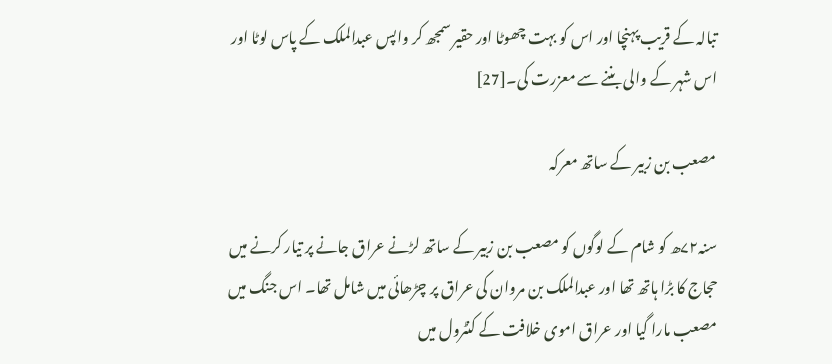تبالہ کے قریب پہنچا اور اس کو بہت چھوٹا اور حقیر سمجھ کر واپس عبدالملک کے پاس لوٹا اور اس شہر کے والی بننے سے معزرت کی۔[27]

مصعب بن زبیر کے ساتھ معرکہ

سنہ۷۲ھ کو شام کے لوگوں کو مصعب بن زبیر کے ساتھ لڑنے عراق جانے پر تیار کرنے میں حجاج کا بڑا ہاتھ تھا اور عبدالملک بن مروان کی عراق پر چڑھائی میں شامل تھا۔ اس جنگ میں مصعب مارا گیا اور عراق اموی خلافت کے کنٹرول میں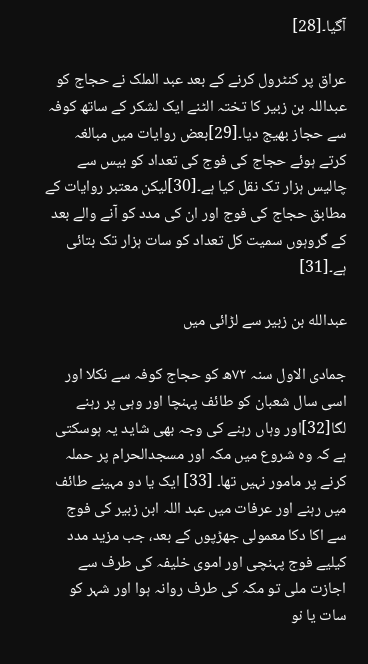آگیا۔[28]

عراق پر کنٹرول کرنے کے بعد عبد الملک نے حجاج کو عبداللہ بن زبیر کا تختہ الٹنے ایک لشکر کے ساتھ کوفہ سے حجاز بھیج دیا۔[29]بعض روایات میں مبالغہ کرتے ہوئے حجاج کی فوج کی تعداد کو بیس سے چالیس ہزار تک نقل کیا ہے۔[30]لیکن معتبر روایات کے مطابق حجاج کی فوج اور ان کی مدد کو آنے والے بعد کے گروہوں سمیت کل تعداد کو سات ہزار تک بتائی ہے۔[31]

عبدالله ‌بن زبیر سے لڑائی میں

جمادی الاول سنہ ۷۲ھ کو حجاج کوفہ سے نکلا اور اسی سال شعبان‌‌ کو طائف پہنچا اور وہی پر رہنے لگا[32]اور وہاں رہنے کی وجہ بھی شاید یہ ہوسکتی ہے کہ وہ شروع میں مکہ اور مسجدالحرام پر حملہ کرنے پر مامور نہیں تھا۔ [33] ایک یا دو مہینے طائف میں رہنے اور عرفات میں عبد اللہ ابن زبیر کی فوج سے اکا دکا معمولی جھڑپوں کے بعد، جب مزید مدد کیلیے فوج پہنچی اور اموی خلیفہ کی طرف سے اجازت ملی تو مکہ کی طرف روانہ ہوا اور شہر کو سات یا نو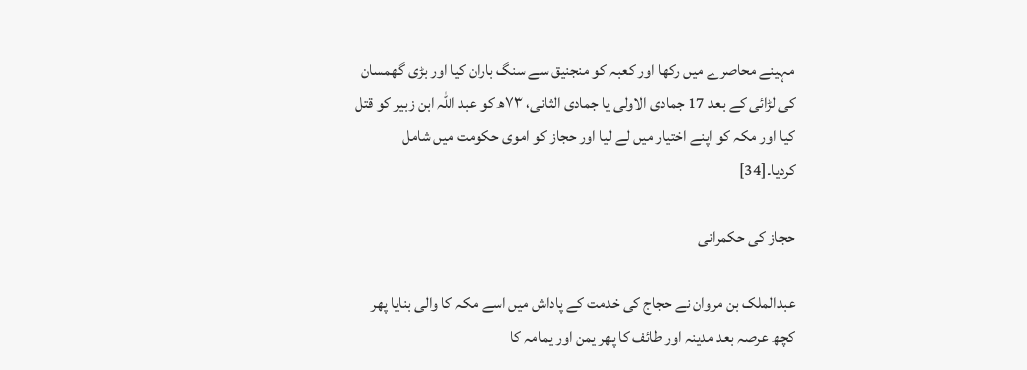مہینے محاصرے میں رکھا اور کعبہ کو منجنیق سے سنگ باران کیا اور بڑی گھمسان کی لڑائی کے بعد 17 جمادی الاولی یا جمادی الثانی، ۷۳ھ کو عبد اللہ ابن زبیر کو قتل کیا اور مکہ کو اپنے اختیار میں لے لیا اور حجاز کو اموی حکومت میں شامل کردیا۔[34]

حجاز کی حکمرانی

عبدالملک بن مروان نے حجاج کی خدمت کے پاداش میں اسے مکہ کا والی بنایا پھر کچھ عرصہ بعد مدینہ اور طائف کا پھر یمن اور یمامہ کا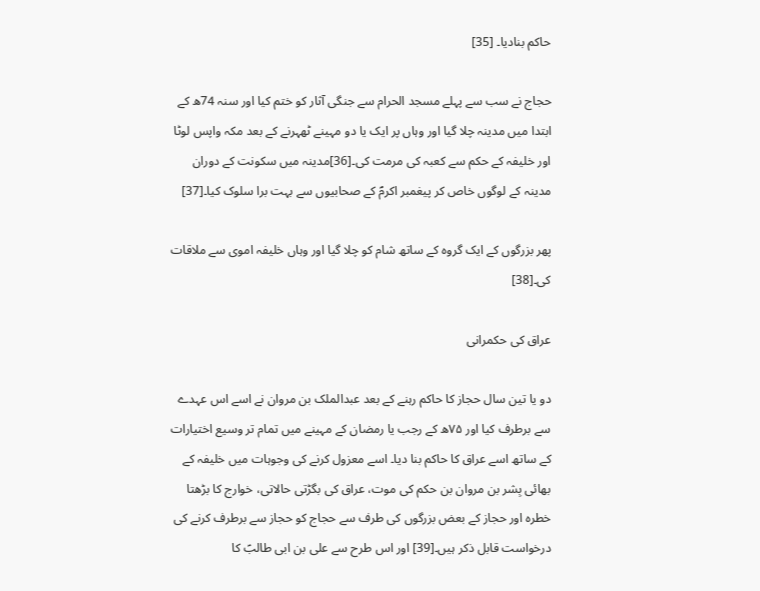حاکم بنادیا۔ [35]

حجاج نے سب سے پہلے مسجد الحرام سے جنگی آثار کو ختم کیا اور سنہ 74ھ کے ابتدا میں مدینہ چلا گیا اور وہاں پر ایک یا دو مہینے ٹھہرنے کے بعد مکہ واپس لوٹا اور خلیفہ کے حکم سے کعبہ کی مرمت کی۔[36]مدینہ میں سکونت کے دوران مدینہ کے لوگوں خاص کر پیغمبر اکرمؐ کے صحابیوں سے بہت برا سلوک کیا۔[37]

پھر بزرگوں کے ایک گروہ کے ساتھ شام کو چلا گیا اور وہاں خلیفہ اموی سے ملاقات کی۔[38]

عراق کی حکمرانی

دو یا تین سال حجاز کا حاکم رہنے کے بعد عبدالملک بن مروان نے اسے اس عہدے سے برطرف کیا اور ۷۵ھ کے رجب یا رمضان کے مہینے میں تمام تر وسیع اختیارات کے ساتھ اسے عراق کا حاکم بنا دیا۔ اسے معزول کرنے کی وجوہات میں خلیفہ کے بھائی بِشر بن مروان بن حکم کی موت، عراق کی بگڑتی حالاتی، خوارج کا بڑھتا خطرہ اور حجاز کے بعض بزرگوں کی طرف سے حجاج کو حجاز سے برطرف کرنے کی درخواست قابل ذکر ہیں۔[39] اور اس طرح سے علی بن ابی طالبؑ کا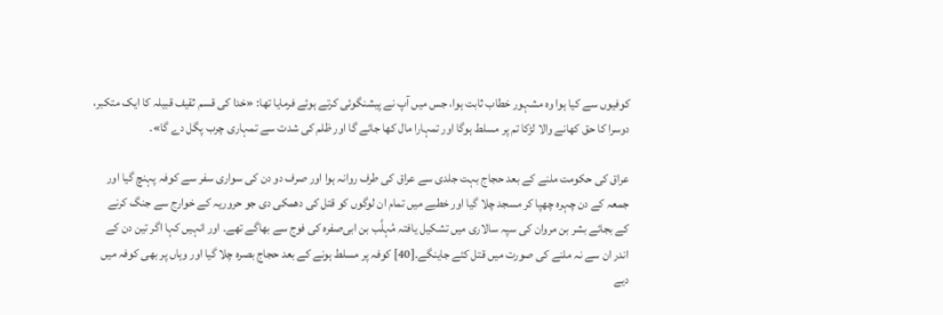کوفیوں سے کیا ہوا وہ مشہور خطاب ثابت ہوا، جس میں آپ نے پیشنگوئی کرتے ہوئے فرمایا تھا: «خدا کی قسم ثقیف قبیلہ کا ایک متکبر، دوسرا کا حق کھانے والا لڑکا تم پر مسلط ہوگا اور تمہارا مال کھا جائے گا اور ظلم کی شدت سے تمہاری چرب پگل دے گا»۔

عراق کی حکومت ملنے کے بعد حجاج بہت جلدی سے عراق کی طرف روانہ ہوا اور صرف دو دن کی سواری سفر سے کوفہ پہنچ گیا اور جمعہ کے دن چہرہ چھپا کر مسجد چلا گیا اور خطبے میں تمام ان لوگوں کو قتل کی دھمکی دی جو حروریہ کے خوارج سے جنگ کرنے کے بجائے بشر بن مروان کی سپہ سالاری میں تشکیل یافتہ مُہلَّب بن ابی‌صفرہ کی فوج سے بھاگے تھے۔ اور انہیں کہا اگر تین دن کے اندر ان سے نہ ملنے کی صورت میں قتل کئے جاینگے۔[40] کوفہ پر مسلط ہونے کے بعد حجاج بصرہ چلا گیا اور وہاں پر بھی کوفہ میں دیے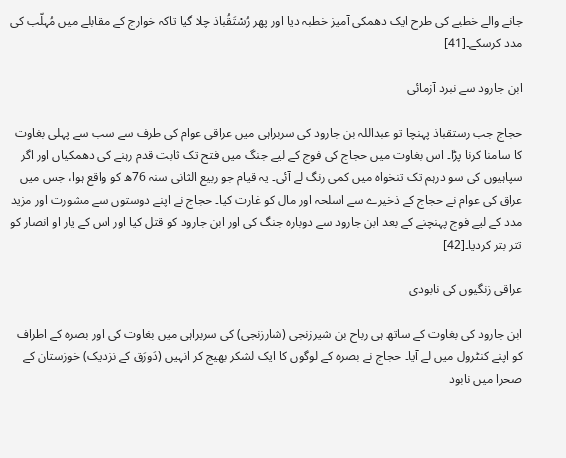جانے والے خطبے کی طرح ایک دھمکی آمیز خطبہ دیا اور پھر رُسْتَقُباذ چلا گیا تاکہ خوارج کے مقابلے میں مُہلّب کی مدد کرسکے۔[41]

ابن‌ جارود سے نبرد آزمائی

حجاج جب رستقباذ پہنچا تو عبداللہ بن جارود کی سربراہی میں عراقی عوام کی طرف سے سب سے پہلی بغاوت کا سامنا کرنا پڑا۔ اس بغاوت میں حجاج کی فوج کے لیے جنگ میں فتح تک ثابت قدم رہنے کی دھمکیاں اور اگر سپاہیوں کی سو درہم تک تنخواہ میں کمی رنگ لے آئی۔ یہ قیام جو ربیع الثانی سنہ 76ھ کو واقع ہوا، جس میں عراق کی عوام نے حجاج کے ذخیرے سے اسلحہ اور مال کو غارت کیا۔ حجاج نے اپنے دوستوں سے مشورت اور مزید مدد کے لیے فوج پہنچنے کے بعد ابن جارود سے دوبارہ جنگ کی اور ابن جارود کو قتل کیا اور اس کے یار او انصار کو تتر بتر کردیا۔[42]

عراقی زنگیوں کی نابودی

ابن جارود کی بغاوت کے ساتھ ہی رباح بن شیرزنجی (شارزنجی) کی سربراہی میں بغاوت کی اور بصرہ کے اطراف کو اپنے کنٹرول میں لے آیا۔ حجاج نے بصرہ کے لوگوں کا ایک لشکر بھیج کر انہیں (دَورَق کے نزدیک) خوزستان کے صحرا میں نابود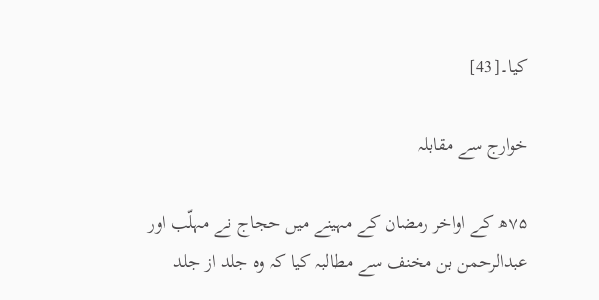کیا۔[43]

خوارج سے مقابلہ

۷۵ھ کے اواخر رمضان کے مہینے میں حجاج نے مہلّب اور عبدالرحمن بن مخنف سے مطالبہ کیا کہ وہ جلد از جلد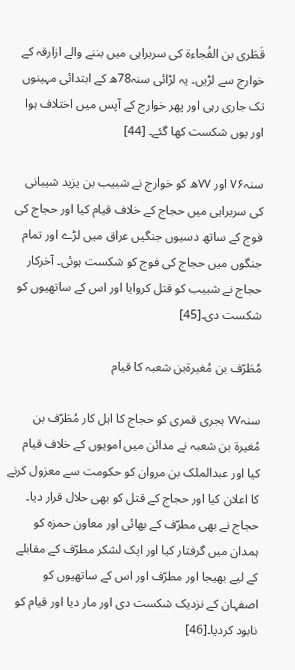قَطَری بن الفُجاءۃ کی سربراہی میں بننے والے ازارقہ کے خوارج سے لڑیں۔ یہ لڑائی سنہ78ھ کے ابتدائی مہینوں تک جاری رہی اور پھر خوارج کے آپس میں اختلاف ہوا اور یوں شکست کھا گئے۔ [44]

سنہ۷۶ اور ۷۷ھ کو خوارج نے شبیب بن یزید شیبانی کی سربراہی میں حجاج کے خلاف قیام کیا اور حجاج کی فوج کے ساتھ دسیوں جنگیں عراق میں لڑے اور تمام جنگوں میں حجاج کی فوج کو شکست ہوئی۔ آخرکار حجاج نے شبیب کو قتل کروایا اور اس کے ساتھیوں کو شکست دی۔[45]

مُطَرّف ‌بن مُغیرۃبن شعبہ کا قیام

سنہ۷۷ ہجری قمری کو حجاج کا اہل کار مُطَرّف ‌بن مُغیرۃ بن شعبہ نے مدائن میں امویوں کے خلاف قیام کیا اور عبدالملک بن مروان کو حکومت سے معزول کرنے کا اعلان کیا اور حجاج کے قتل کو بھی حلال قرار دیا۔ حجاج نے بھی مطرّف کے بھائی اور معاون حمزہ کو ہمدان میں گرفتار کیا اور ایک لشکر مطرّف کے مقابلے کے لیے بھیجا اور مطرّف اور اس کے ساتھیوں کو اصفہان کے نزدیک شکست دی اور مار دیا اور قیام کو نابود کردیا۔[46]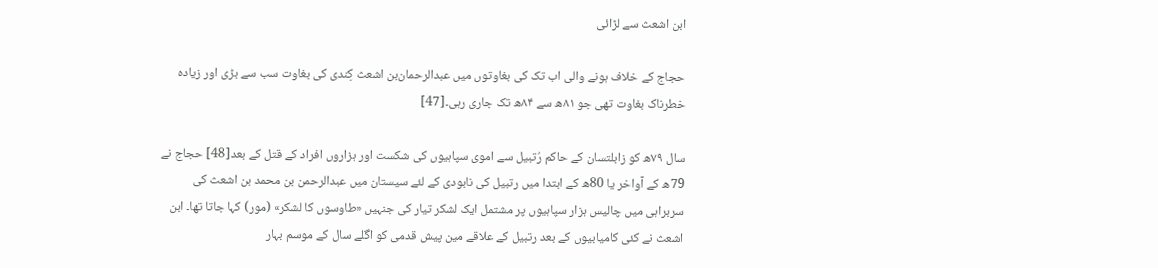ابن اشعث سے لڑائی

حجاج کے خلاف ہونے والی اب تک کی بغاوتوں میں عبدالرحمان‌بن اشعث کِندی کی بغاوت سب سے بڑی اور زیادہ خطرناک بغاوت تھی جو ۸۱ھ سے ۸۴ھ تک جاری رہی۔[47]

سال ۷۹ھ کو زابلتسان کے حاکم رُتبیل سے اموی سپاہیوں کی شکست اور ہزاروں افراد کے قتل کے بعد[48] حجاج نے 79ھ کے آواخر یا 80ھ کے ابتدا میں رتبیل کی نابودی کے لئے سیستان میں عبدالرحمن بن محمد بن اشعث کی سربراہی میں چالیس ہزار سپاہیوں پر مشتمل ایک لشکر تیار کی جنہیں «طاوسوں کا لشکر» (مور) کہا جاتا تھا۔ ابن اشعث نے کئی کامیابیوں کے بعد رتبیل کے علاقے مین پیش قدمی کو اگلے سال کے موسم بہار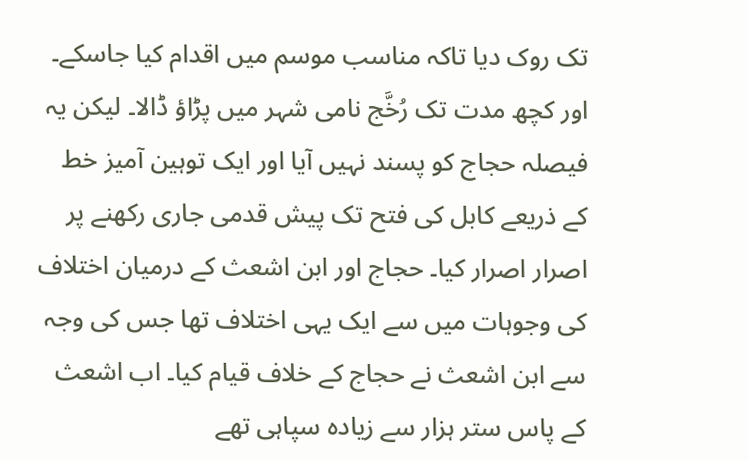تک روک دیا تاکہ مناسب موسم میں اقدام کیا جاسکے۔ اور کچھ مدت تک رُخَّج نامی شہر میں پڑاؤ ڈالا۔ لیکن یہ فیصلہ حجاج کو پسند نہیں آیا اور ایک توہین آمیز خط کے ذریعے کابل کی فتح تک پیش قدمی جاری رکھنے پر اصرار اصرار کیا۔ حجاج اور ابن اشعث کے درمیان اختلاف کی وجوہات میں سے ایک یہی اختلاف تھا جس کی وجہ سے ابن اشعث نے حجاج کے خلاف قیام کیا۔ اب اشعث کے پاس ستر ہزار سے زیادہ سپاہی تھے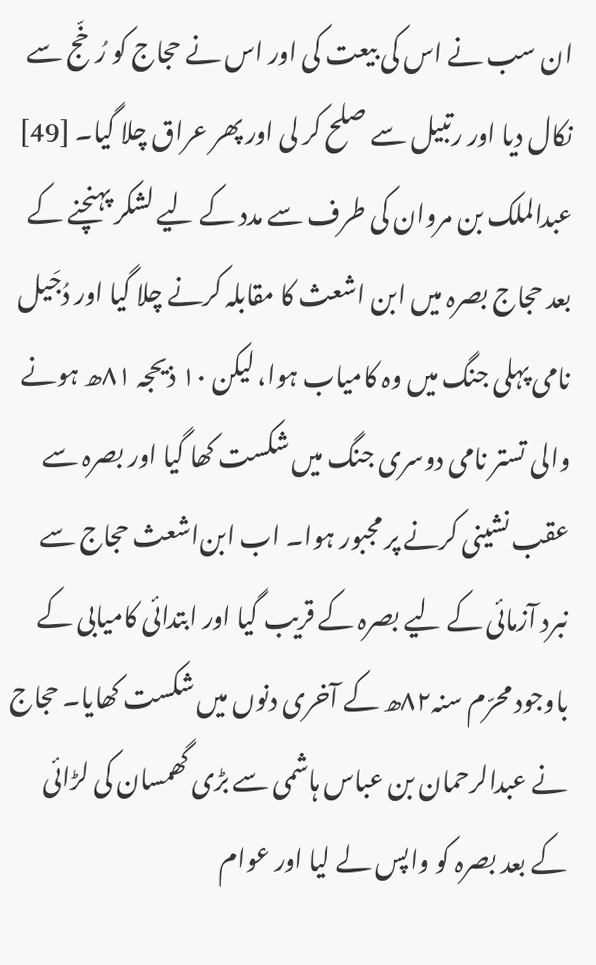ان سب نے اس کی بیعت کی اور اس نے حجاج کو رُخّج سے نکال دیا اور رتبیل سے صلح کر لی اور پھر عراق چلا گیا۔ [49] عبدالملک بن مروان کی طرف سے مدد کے لیے لشکر پہنچنے کے بعد حجاج بصرہ میں ابن اشعث کا مقابلہ کرنے چلا گیا اور دُجَیل نامی پہلی جنگ میں وہ کامیاب ہوا، لیکن ۱۰ ذیحجہ ۸۱ھ ہونے والی تستر نامی دوسری جنگ میں شکست کھا گیا اور بصرہ سے عقب نشینی کرنے پر مجبور ہوا۔ اب ابن‌اشعث حجاج سے نبرد آزمائی کے لیے بصرہ کے قریب گیا اور ابتدائی کامیابی کے باوجود محرّم سنہ۸۲ھ کے آخری دنوں میں شکست کھایا۔ حجاج نے عبدالرحمان بن عباس ہاشمی سے بڑی گھمسان کی لڑائی کے بعد بصرہ کو واپس لے لیا اور عوام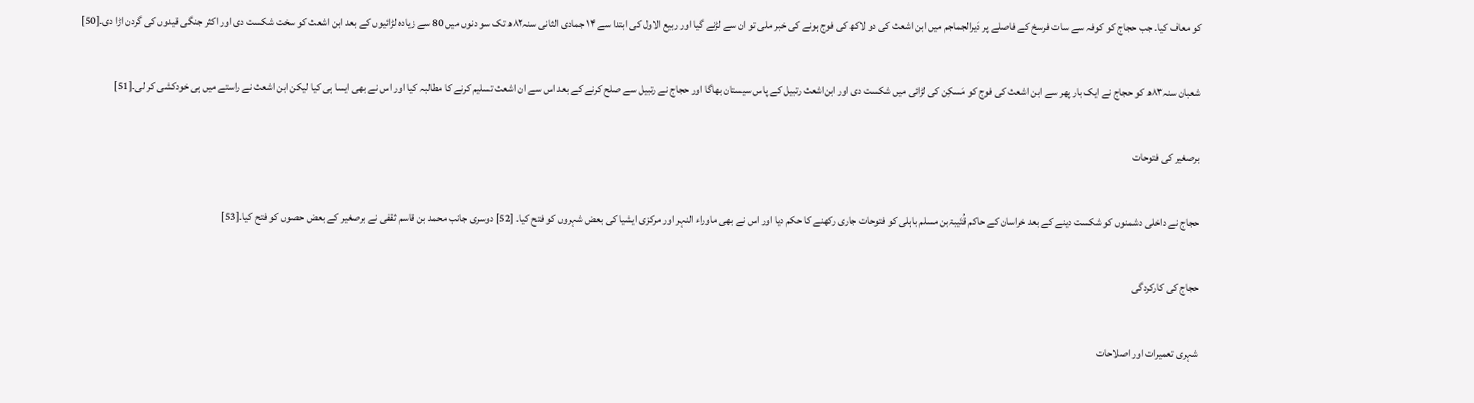کو معاف کیا۔ جب حجاج کو کوفہ سے سات فرسخ کے فاصلے پر دَیرالجماجم میں ابن اشعث کی دو لاکھ کی فوج ہونے کی خبر ملی تو ان سے لڑنے گیا اور ربیع‌ الاول کی ابتدا سے ۱۴ جمادی‌ الثانی سنہ۸۲ھ تک سو دنوں میں 80 سے زیادہ لڑائیوں کے بعد ابن اشعث کو سخت شکست دی اور اکثر جنگی قیدوں کی گردن اڑا دی۔[50]

شعبان سنہ۸۳ھ کو حجاج نے ایک بار پھر سے ابن اشعث کی فوج کو مَسکِن کی لڑائی میں شکست دی اور ابن‌اشعث رتبیل کے پاس سیستان بھاگا اور حجاج نے رتبیل سے صلح کرنے کے بعد اس سے ان اشعث تسلیم کرنے کا مطالبہ کیا اور اس نے بھی ایسا ہی کیا لیکن ابن اشعث نے راستے میں ہی خودکشی کر لی۔[51]

برصغیر کی فتوحات

حجاج نے داخلی دشمنوں کو شکست دینے کے بعد خراسان کے حاکم قُتَیبۃبن مسلم باہلی کو فتوحات جاری رکھنے کا حکم دیا اور اس نے بھی ماوراء النہر اور مرکزی ایشیا کی بعض شہروں کو فتح کیا۔ [52] دوسری جانب محمد بن قاسم ثقفی نے برصغیر کے بعض حصوں کو فتح کیا۔[53]

حجاج کی کارکردگی

شہری تعمیرات اور اصلاحات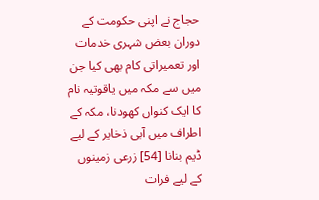حجاج نے اپنی حکومت کے دوران بعض شہری خدمات اور تعمیراتی کام بھی کیا جن میں سے مکہ میں یاقوتیہ نام کا ایک کنواں کھودنا، مکہ کے اطراف میں آبی ذخایر کے لیے ڈیم بنانا [54] زرعی زمینوں کے لیے فرات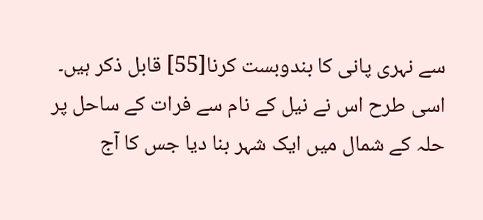سے نہری پانی کا بندوبست کرنا[55] قابل ذکر ہیں۔ اسی طرح اس نے نیل کے نام سے فرات کے ساحل پر حلہ کے شمال میں ایک شہر بنا دیا جس کا آج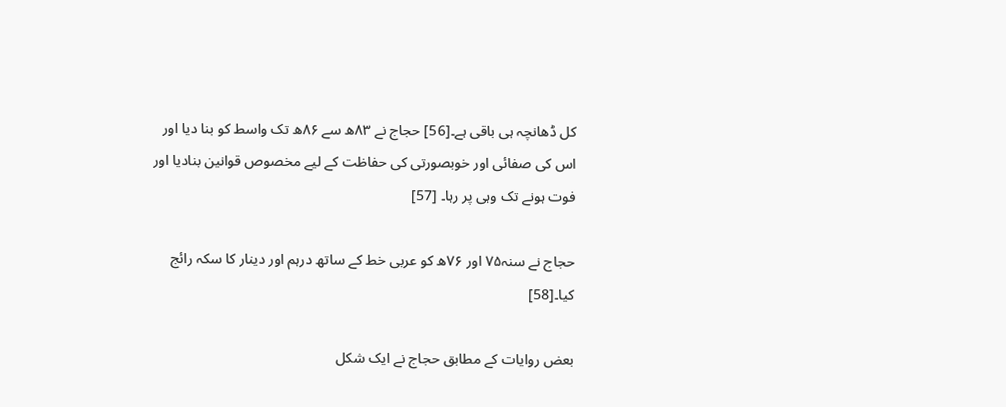کل ڈھانچہ ہی باقی ہے۔[56] حجاج نے ۸۳ھ سے ۸۶ھ تک واسط کو بنا دیا اور اس کی صفائی اور خوبصورتی کی حفاظت کے لیے مخصوص قوانین بنادیا اور فوت ہونے تک وہی پر رہا۔ [57]

حجاج نے سنہ۷۵ اور ۷۶ھ کو عربی خط کے ساتھ درہم اور دینار کا سکہ رائج کیا۔[58]

بعض روایات کے مطابق حجاج نے ایک شکل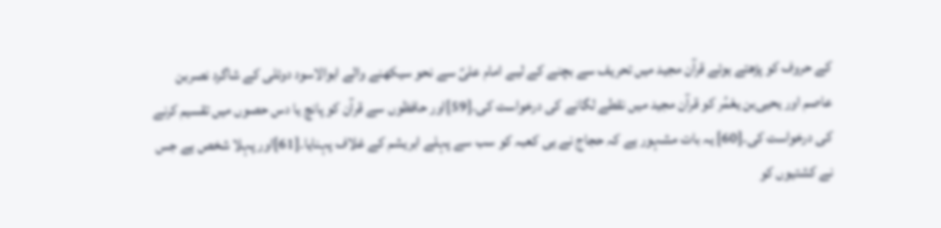کے حروف کو پڑھتے ہوئے قرآن مجید میں تحریف سے بچنے کے لیے امام علیؑ سے نحو سیکھنے والے ابوالاسود دوئلی کے شاگرد نصربن عاصم اور یحیی‌بن یعْمُر کو قرآن مجید میں نقطے لگانے کی درخواست کی۔[59]اور حافظوں سے قرآن کو پانچ یا دس حصوں میں تقسیم کرنے کی درخواست کی۔[60] یہ بات مشہور ہے کہ حجاج نے ہی کعبہ کو سب سے پہلے ابریشم کے غلاف پہنایا۔[61]اور پہلا شخص ہے جس نے کشتیوں کو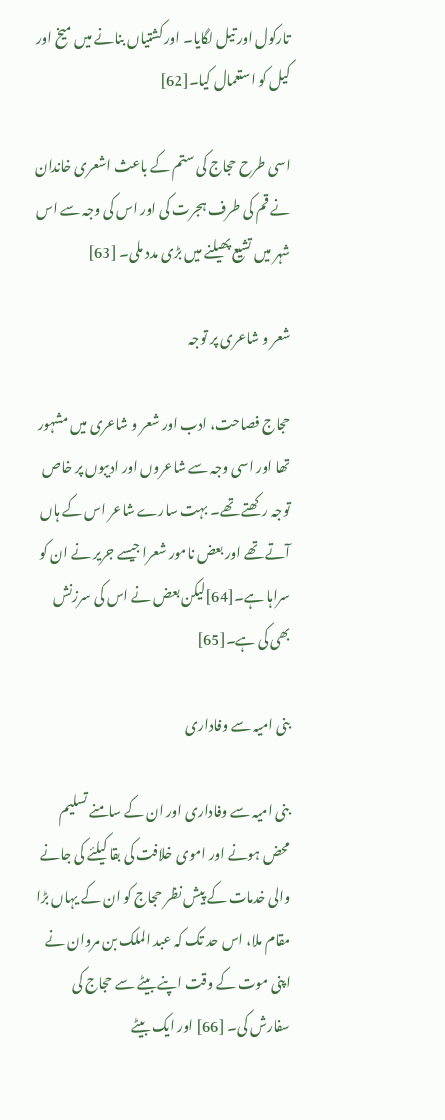تارکول اور تیل لگایا۔ اور کشتیاں بنانے میں میخ اور کیل کو استعمال کیا۔[62]

اسی طرح حجاج کی ستم کے باعث اشعری خاندان نے قم کی طرف ہجرت کی اور اس کی وجہ سے اس شہر میں تشیع پھیلنے میں بڑی مدد ملی۔ [63]

شعر و شاعری پر توجہ

حجاج فصاحت، ادب اور شعر و شاعری میں مشہور تھا اور اسی وجہ سے شاعروں اور ادیبوں پر خاص توجہ رکھتے تھے۔ بہت سارے شاعر اس کے ہاں آتے تھے اور بعض نامور شعرا جیسے جریر نے ان کو سراہا ہے۔[64]لیکن بعض نے اس کی سرزنش بھی کی ہے۔[65]

بنی امیہ سے وفاداری

بنی امیہ سے وفاداری اور ان کے سامنے تسلیم محض ہونے اور اموی خلافت کی بقا کیلئے کی جانے والی خدمات کے پیش نظر حجاج کو ان کے یہاں بڑا مقام ملا، اس حد تک کہ عبد الملک بن مروان نے اپنی موت کے وقت اپنے بیٹے سے حجاج کی سفارش کی۔ [66] اور ایک بیٹے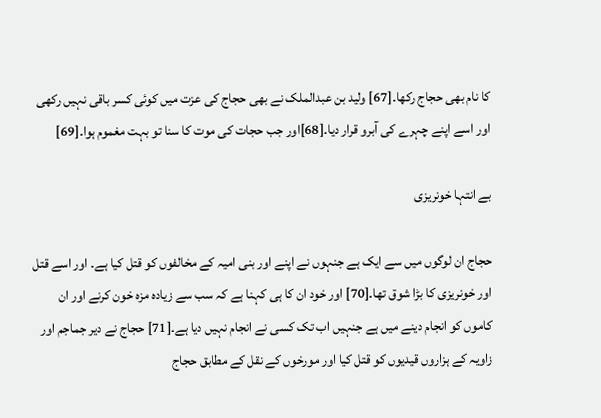کا نام بھی حجاج رکھا۔[67] ولید بن عبدالملک نے بھی حجاج کی عزت میں کوئی کسر باقی نہیں رکھی اور اسے اپنے چہرے کی آبرو قرار دیا۔[68]اور جب حجات کی موت کا سنا تو بہت مغموم ہوا۔[69]

بے انتہا خونریزی

حجاج ان لوگوں میں سے ایک ہے جنہوں نے اپنے اور بنی امیہ کے مخالفوں کو قتل کیا ہے۔ اور اسے قتل اور خونریزی کا بڑا شوق تھا۔[70] اور خود ان کا ہی کہنا ہے کہ سب سے زیادہ مزہ خون کرنے اور ان کاموں کو انجام دینے میں ہے جنہیں اب تک کسی نے انجام نہیں دیا ہے۔[71] حجاج نے دیر جماجم اور زاویہ کے ہزاروں قیدیوں کو قتل کیا اور مورخوں کے نقل کے مطابق حجاج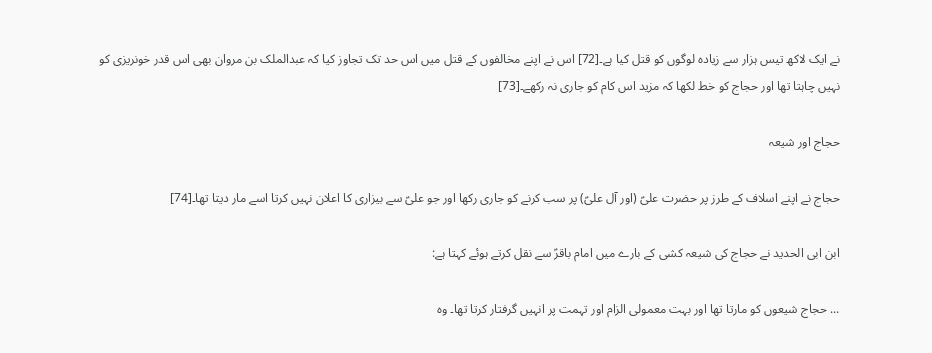نے ایک لاکھ تیس ہزار سے زیادہ لوگوں کو قتل کیا ہے۔[72] اس نے اپنے مخالفوں کے قتل میں اس حد تک تجاوز کیا کہ عبدالملک بن مروان بھی اس قدر خونریزی کو نہیں چاہتا تھا اور حجاج کو خط لکھا کہ مزید اس کام کو جاری نہ رکھے۔[73]

حجاج اور شیعہ

حجاج نے اپنے اسلاف کے طرز پر حضرت علیؑ (اور آل علیؑ) پر سب کرنے کو جاری رکھا اور جو علیؑ سے بیزاری کا اعلان نہیں کرتا اسے مار دیتا تھا۔[74]

ابن ابی الحدید نے حجاج کی شیعہ کشی کے بارے میں امام باقرؑ سے نقل کرتے ہوئے کہتا ہے:

... حجاج شیعوں کو مارتا تھا اور بہت معمولی الزام اور تہمت پر انہیں گرفتار کرتا تھا۔ وہ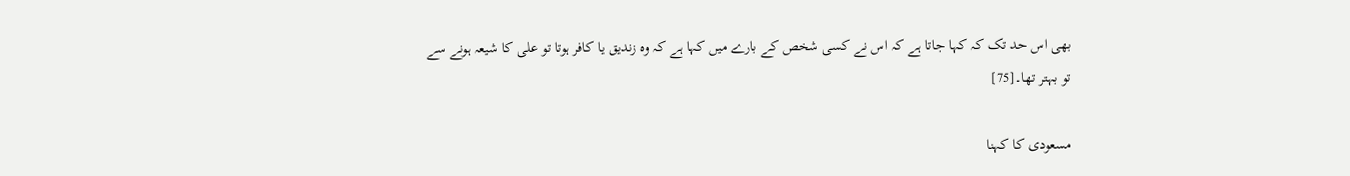بھی اس حد تک کہ کہا جاتا ہے کہ اس نے کسی شخص کے بارے میں کہا ہے کہ وہ زندیق یا کافر ہوتا تو علی کا شیعہ ہونے سے تو بہتر تھا۔[75]

مسعودی کا کہنا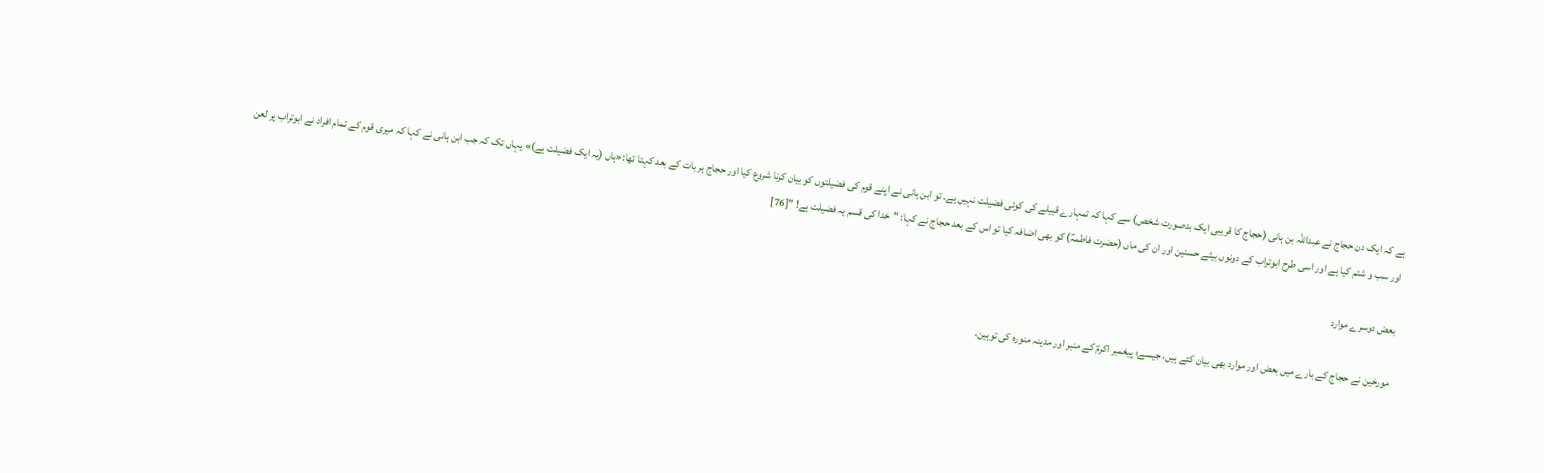ہے کہ ایک دن حجاج نے عبداللہ بن ہانی (حجاج کا قریبی ایک بدصورت شخص) سے کہا کہ تمہارے قبیلے کی کوئی فضیلت نہیں ہے۔ تو ابن ہانی نے اپنے قوم کی فضیلتوں کو بیان کرنا شروع کیا اور حجاج ہر بات کے بعد کہتا تھا:«ہاں (یہ ایک فضیلت ہے)» یہاں تک کہ جب ابن ہانی نے کہا کہ میری قوم کے تمام افراد نے ابوتراب پر لعن اور سب و شتم کیا ہے اور اسی طرح ابوتراب کے دونوں بیٹے حسنین اور ان کی ماں (حضرت فاطمہؑ) کو بھی اضافہ کیا تو اس کے بعد حجاج نے کہا: "خدا کی قسم یہ فضیلت ہے! "[76]

بعض دوسرے موارد

مورخین نے حجاج کے بارے میں بعض اور موارد بھی بیان کئے ہیں، جیسے؛ پیغمبر اکرمؐ کے منبر اور مدینہ منورہ کی توہین،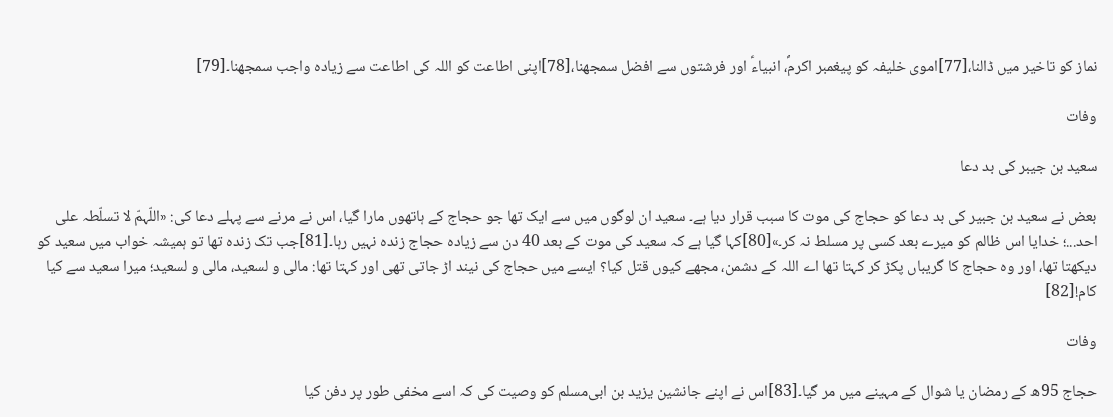نماز کو تاخیر میں ڈالنا،[77]اموی خلیفہ کو پیغمبر اکرمؐ، انبیاءؑ اور فرشتوں سے افضل سمجھنا،[78]اپنی اطاعت کو اللہ کی اطاعت سے زیادہ واجب سمجھنا۔[79]

وفات

سعید بن جیبر کی بد دعا

بعض نے سعید بن جبیر کی بد دعا کو حجاج کی موت کا سبب قرار دیا ہے۔ سعید ان لوگوں میں سے ایک تھا جو حجاج کے ہاتھوں مارا گیا، اس نے مرنے سے پہلے دعا کی: «اللّہمّ لا تسلّطہ علی احد...؛ خدایا اس ظالم کو میرے بعد کسی پر مسلط نہ کر۔»[80]کہا گیا ہے کہ سعید کی موت کے بعد 40 دن سے زیادہ حجاج زندہ نہیں رہا۔[81]جب تک زندہ تھا تو ہمیشہ خواب میں سعید کو دیکھتا تھا، اور وہ حجاج کا گریباں پکڑ کر کہتا تھا اے اللہ کے دشمن، مجھے کیوں قتل کیا؟ ایسے میں حجاج کی نیند اڑ جاتی تھی اور کہتا تھا: مالی و لسعید، مالی و لسعید؛ میرا سعید سے کیا کام![82]

وفات

حجاج 95ھ کے رمضان یا شوال کے مہینے میں مر گیا۔[83]اس نے اپنے جانشین یزید بن ابی‌مسلم کو وصیت کی کہ اسے مخفی طور پر دفن کیا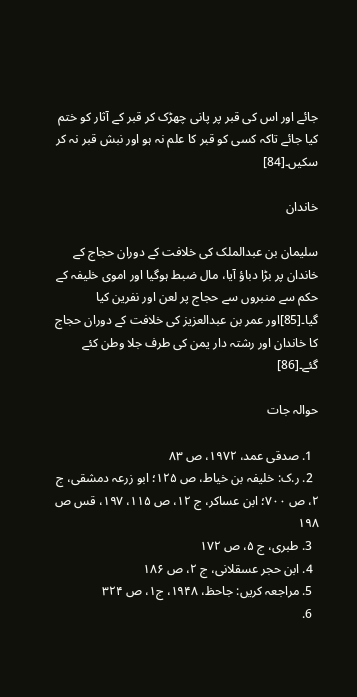جائے اور اس کی قبر پر پانی چھڑک کر قبر کے آثار کو ختم کیا جائے تاکہ کسی کو قبر کا علم نہ ہو اور نبش قبر نہ کر سکیں۔[84]

خاندان

سلیمان‌ بن عبدالملک کی خلافت کے دوران حجاج کے خاندان پر بڑا دباؤ آیا، مال ضبط ہوگیا اور اموی خلیفہ کے حکم سے منبروں سے حجاج پر لعن اور نفرین کیا گیا۔[85]اور عمر بن عبدالعزیز کی خلافت کے دوران حجاج کا خاندان اور رشتہ دار یمن کی طرف جلا وطن کئے گئے۔[86]

حوالہ جات

  1. صدقی عمد، ۱۹۷۲، ص ۸۳
  2. ر.ک: خلیفہ بن خیاط، ص ۱۲۵؛ ابو زرعہ دمشقی، ج ۲، ص ۷۰۰؛ ابن‌ عساکر، ج ۱۲، ص ۱۱۵، ۱۹۷، قس ص ۱۹۸
  3. طبری، ج ۵، ص ۱۷۲
  4. ابن‌ حجر عسقلانی، ج ۲، ص ۱۸۶
  5. مراجعہ کریں: جاحظ، ۱۹۴۸، ج۱، ص ۳۲۴
  6.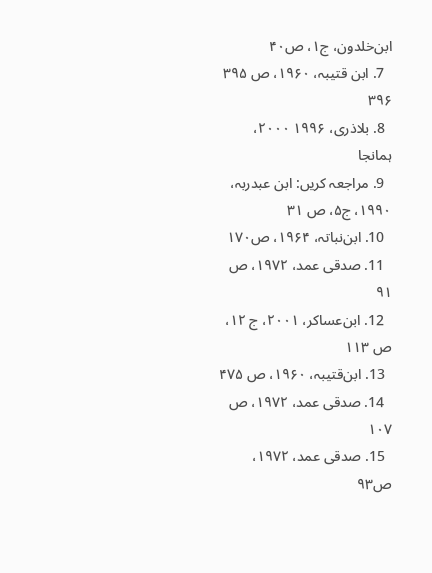ابن‌خلدون، ج۱، ص۴۰
  7. ابن‌ قتیبہ، ۱۹۶۰، ص ۳۹۵ ۳۹۶
  8. بلاذری، ۱۹۹۶ ۲۰۰۰، ہمانجا
  9. مراجعہ کریں: ابن عبدربہ،‌ ۱۹۹۰، ج۵، ص ۳۱
  10. ابن‌نباتہ، ۱۹۶۴، ص۱۷۰
  11. صدقی عمد، ۱۹۷۲، ص ۹۱
  12. ابن‌عساکر، ۲۰۰۱، ج ۱۲، ص ۱۱۳
  13. ابن‌قتیبہ، ۱۹۶۰، ص ۴۷۵
  14. صدقی عمد، ۱۹۷۲، ص ۱۰۷
  15. صدقی عمد، ۱۹۷۲، ص۹۳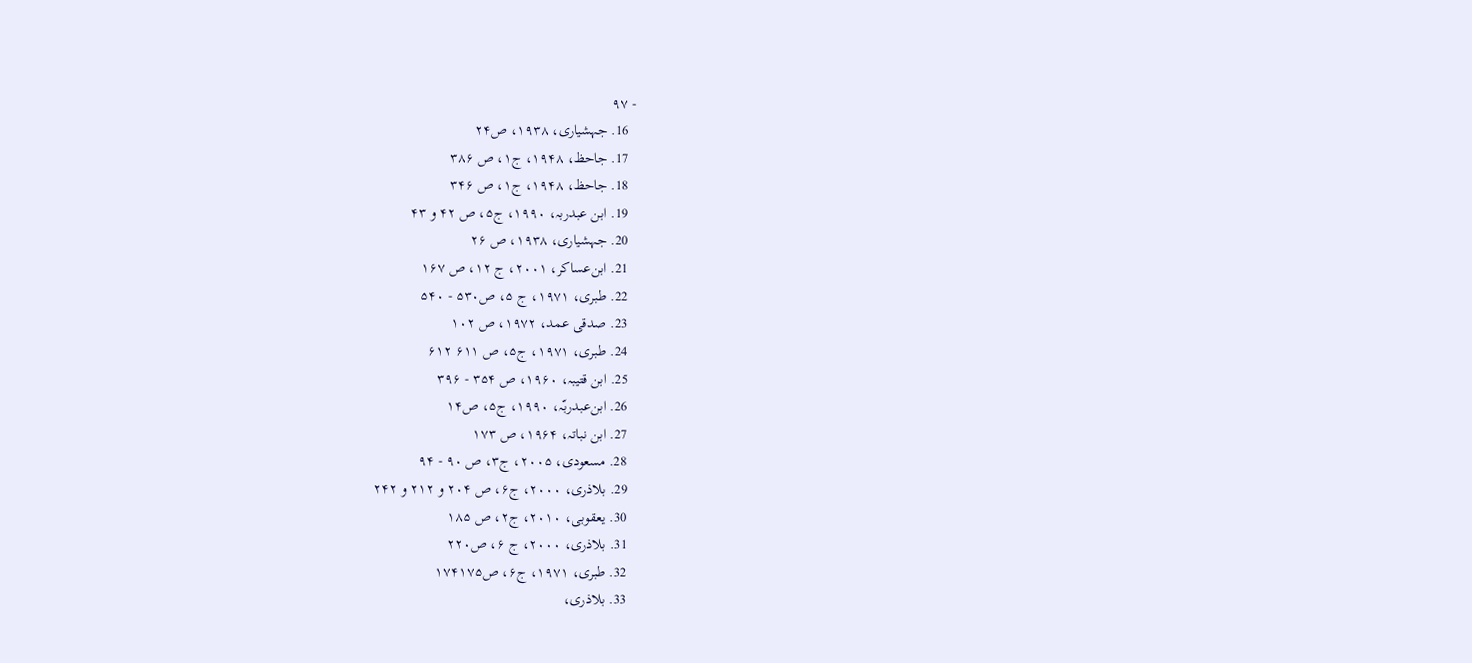- ۹۷
  16. جہشیاری، ۱۹۳۸، ص۲۴
  17. جاحظ، ۱۹۴۸، ج۱، ص ۳۸۶
  18. جاحظ، ۱۹۴۸، ج۱، ص ۳۴۶
  19. ابن عبدربہ، ۱۹۹۰، ج۵، ص ۴۲ و ۴۳
  20. جہشیاری، ۱۹۳۸، ص ۲۶
  21. ابن‌عساکر، ۲۰۰۱، ج ۱۲، ص ۱۶۷
  22. طبری، ۱۹۷۱، ج ۵، ص۵۳۰ - ۵۴۰
  23. صدقی عمد، ۱۹۷۲، ص ۱۰۲
  24. طبری، ۱۹۷۱، ج۵، ص ۶۱۱ ۶۱۲
  25. ابن‌ قتیبہ، ۱۹۶۰، ص ۳۵۴ - ۳۹۶
  26. ابن‌عبدربّہ، ۱۹۹۰، ج۵، ص۱۴
  27. ابن نباتہ، ۱۹۶۴، ص ۱۷۳
  28. مسعودی، ۲۰۰۵، ج۳، ص ۹۰ - ۹۴
  29. بلاذری، ۲۰۰۰، ج۶، ص ۲۰۴ و ۲۱۲ و ۲۴۲
  30. یعقوبی، ۲۰۱۰، ج۲، ص ۱۸۵
  31. بلاذری، ۲۰۰۰، ج ۶، ص۲۲۰
  32. طبری، ۱۹۷۱، ج۶، ص۱۷۴۱۷۵
  33. بلاذری،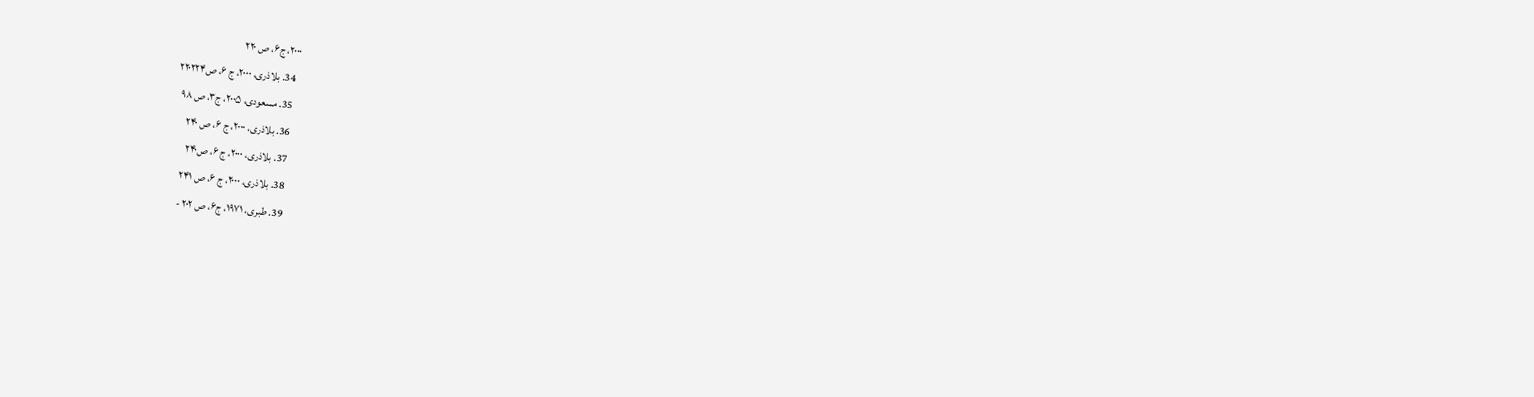۲۰۰۰، ج۶، ص ۲۲۰
  34. بلاذری، ۲۰۰۰، ج ۶، ص۲۲۰۲۲۴
  35. مسعودی، ۲۰۰۵، ج۳، ص ۹۸
  36. بلاذری، ۲۰۰۰، ج ۶، ص ۲۴۰
  37. بلاذری، ۲۰۰۰، ج ۶، ص۲۴۰
  38. بلاذری، ۲۰۰۰، ج ۶، ص ۲۴۱
  39. طبری، ۱۹۷۱، ج۶، ص ۲۰۲ -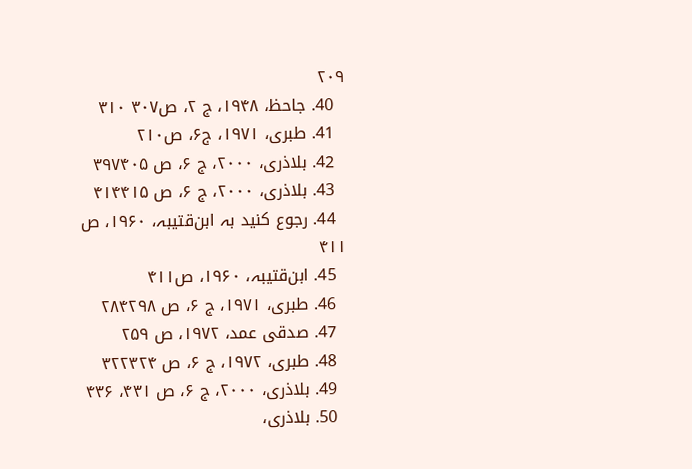۲۰۹
  40. جاحظ، ۱۹۴۸، ج ۲، ص۳۰۷ ۳۱۰
  41. طبری، ۱۹۷۱، ج۶، ص۲۱۰
  42. بلاذری، ۲۰۰۰، ج ۶، ص ۳۹۷۴۰۵
  43. بلاذری، ۲۰۰۰، ج ۶، ص ۴۱۴۴۱۵
  44. رجوع کنید بہ ابن‌قتیبہ، ۱۹۶۰، ص ۴۱۱
  45. ابن‌قتیبہ، ۱۹۶۰، ص۴۱۱
  46. طبری، ۱۹۷۱، ج ۶، ص ۲۸۴۲۹۸
  47. صدقی عمد، ۱۹۷۲، ص ۲۵۹
  48. طبری، ۱۹۷۲، ج ۶، ص ۳۲۲۳۲۴
  49. بلاذری، ۲۰۰۰، ج ۶، ص ۴۳۱، ۴۳۶
  50. بلاذری،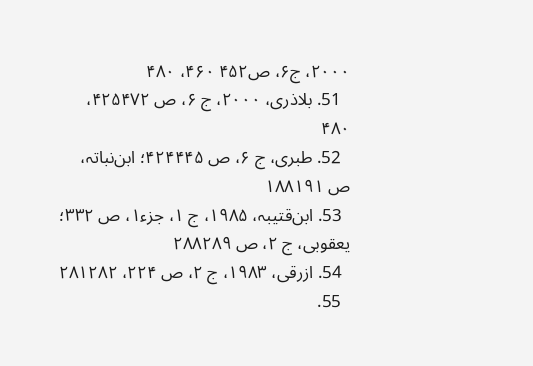۲۰۰۰، ج۶، ص۴۵۲ ۴۶۰، ۴۸۰
  51. بلاذری، ۲۰۰۰، ج ۶، ص ۴۲۵۴۷۲، ۴۸۰
  52. طبری، ج ۶، ص ۴۲۴۴۴۵؛ ابن‌نباتہ، ص ۱۸۸۱۹۱
  53. ابن‌قتیبہ، ۱۹۸۵، ج ۱، جزء۱، ص ۳۳۲؛ یعقوبی، ج ۲، ص ۲۸۸۲۸۹
  54. ازرقی، ۱۹۸۳، ج ۲، ص ۲۲۴، ۲۸۱۲۸۲
  55.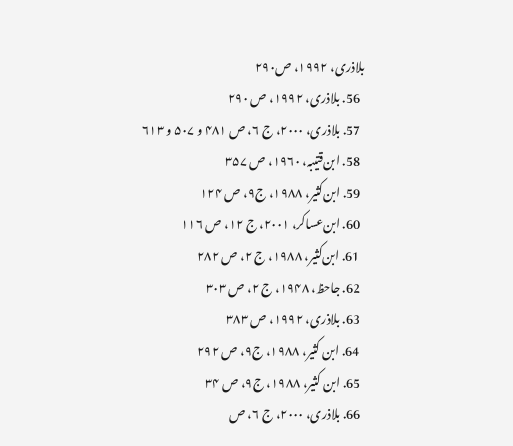بلاذری، ۱۹۹۲، ص۲۹۰
  56. بلاذری، ۱۹۹۲، ص ۲۹۰
  57. بلاذری، ۲۰۰۰، ج ۶، ص ۴۸۱ و ۵۰۷ و ۶۱۳
  58. ابن‌قتیبہ، ۱۹۶۰، ص ۳۵۷
  59. ابن‌کثیر، ۱۹۸۸، ج۹، ص ۱۲۴
  60. ابن‌عساکر، ۲۰۰۱، ج ۱۲، ص ۱۱۶
  61. ابن‌کثیر، ۱۹۸۸، ج ۲، ص ۲۸۲
  62. جاحظ، ۱۹۴۸، ج ۲، ص ۳۰۳
  63. بلاذری، ۱۹۹۲، ص ۳۸۳
  64. ابن کثیر، ۱۹۸۸، ج۹، ص ۲۹۲
  65. ابن کثیر، ۱۹۸۸، ج۹، ص ۳۴
  66. بلاذری، ۲۰۰۰، ج ۶، ص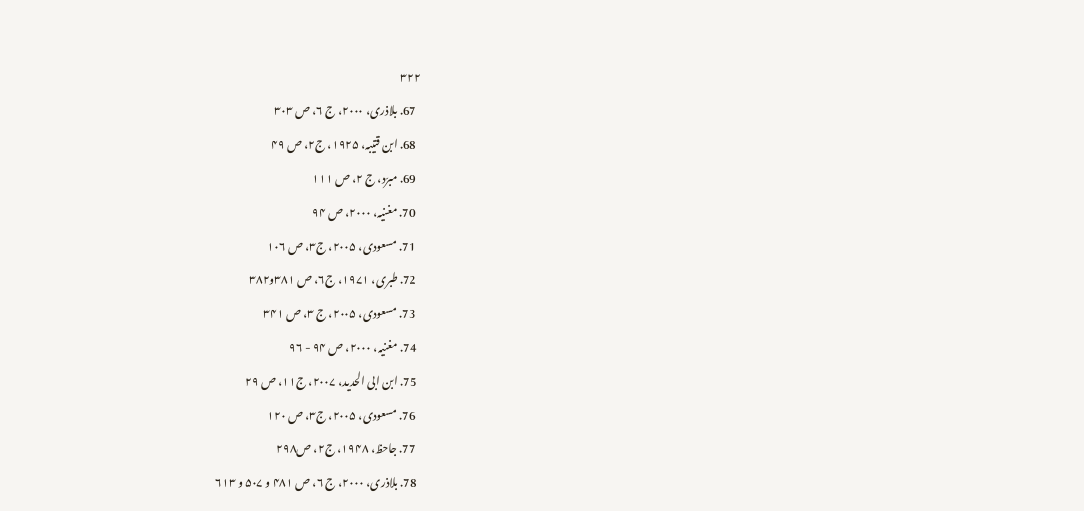۳۲۲
  67. بلاذری، ۲۰۰۰، ج ۶، ص ۳۰۳
  68. ابن‌ قتیبہ، ۱۹۲۵، ج۲، ص ۴۹
  69. مبرّد، ج ۲، ص ۱۱۱
  70. مغنیہ، ۲۰۰۰، ص ۹۴
  71. مسعودی، ۲۰۰۵، ج۳، ص ۱۰۶
  72. طبری، ۱۹۷۱،‌ ج۶،‌ ص ۳۸۱و۳۸۲
  73. مسعودی، ۲۰۰۵، ج ۳، ص ۳۴۱
  74. مغنیہ، ۲۰۰۰،‌ ص ۹۴ - ۹۶
  75. ابن ابی الحدید، ۲۰۰۷، ج۱۱، ص ۲۹
  76. مسعودی، ۲۰۰۵، ج۳، ص ۱۲۰
  77. جاحظ، ۱۹۴۸، ج۲، ص۲۹۸
  78. بلاذری، ۲۰۰۰، ج ۶، ص ۴۸۱ و ۵۰۷ و ۶۱۳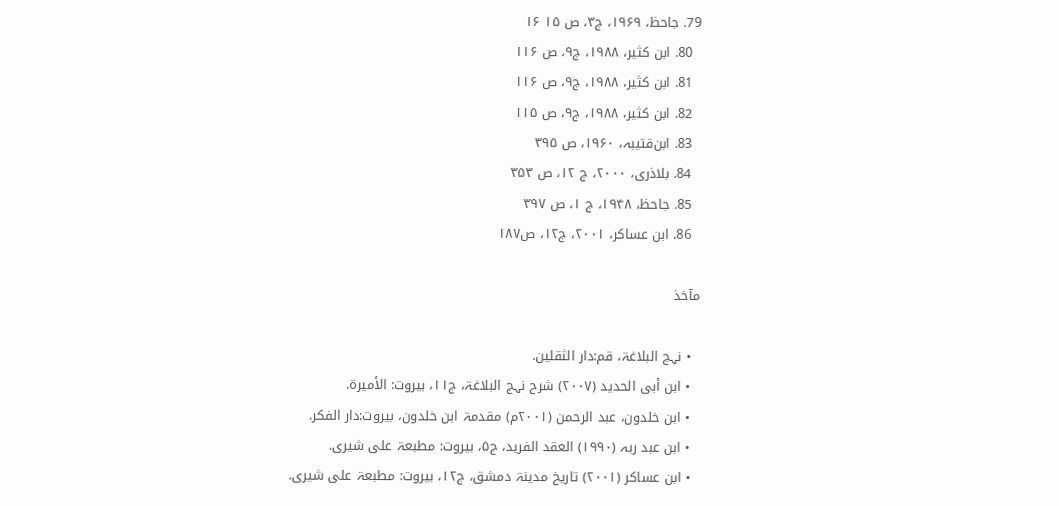79. جاحظ، ۱۹۶۹، ج۳، ص ۱۵ ۱۶
  80. ابن کثیر، ۱۹۸۸، ج۹،‌ ص ۱۱۶
  81. ابن کثیر، ۱۹۸۸، ج۹،‌ ص ۱۱۶
  82. ابن کثیر، ۱۹۸۸، ج۹،‌ ص ۱۱۵
  83. ابن‌قتیبہ، ۱۹۶۰، ص ۳۹۵
  84. بلاذری، ۲۰۰۰، ج ۱۲، ص ۳۵۳
  85. جاحظ، ۱۹۴۸، ج ۱، ص ۳۹۷
  86. ابن‌ عساکر، ۲۰۰۱، ج۱۲، ص۱۸۷

مآخذ

  • نہج البلاغۃ، قم:دار الثقلین.
  • ابن أبی الحدید (۲۰۰۷) شرح نہج البلاغۃ، ج۱۱، بیروت: الأمیرۃ.
  • ابن خلدون، عبد الرحمن (۲۰۰۱م) مقدمۃ ابن خلدون، بیروت:دار الفکر.
  • ابن عبد ربہ (۱۹۹۰) العقد الفرید، ج۵، بیروت: مطبعۃ علی شیری.
  • ابن عساکر (۲۰۰۱) تاریخ مدینۃ دمشق، ج۱۲، بیروت: مطبعۃ علی شیری.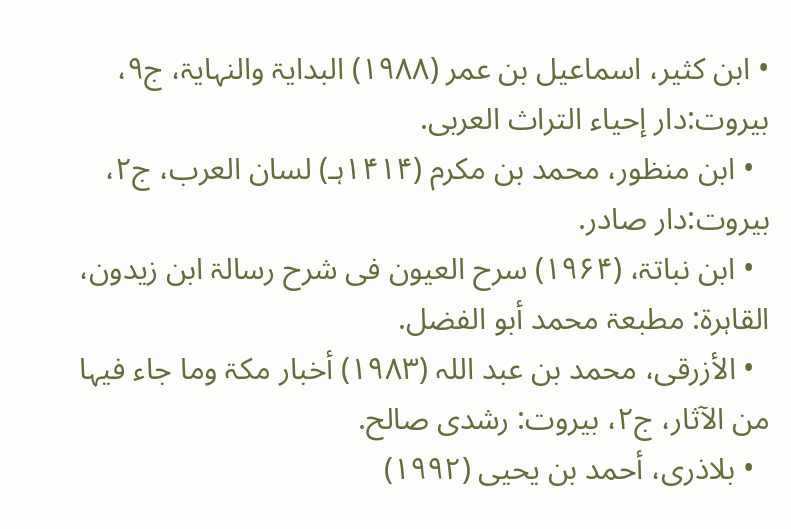• ابن کثیر، اسماعیل بن عمر (۱۹۸۸) البدایۃ والنہایۃ، ج۹، بیروت:دار إحیاء التراث العربی.
  • ابن منظور، محمد بن مکرم (۱۴۱۴ہـ) لسان العرب، ج۲، بیروت:دار صادر.
  • ابن نباتۃ، (۱۹۶۴) سرح العیون فی شرح رسالۃ ابن زیدون، القاہرۃ: مطبعۃ محمد أبو الفضل.
  • الأزرقی، محمد بن عبد اللہ (۱۹۸۳) أخبار مکۃ وما جاء فیہا من الآثار، ج۲، بیروت: رشدی صالح.
  • بلاذری، أحمد بن یحیی (۱۹۹۲)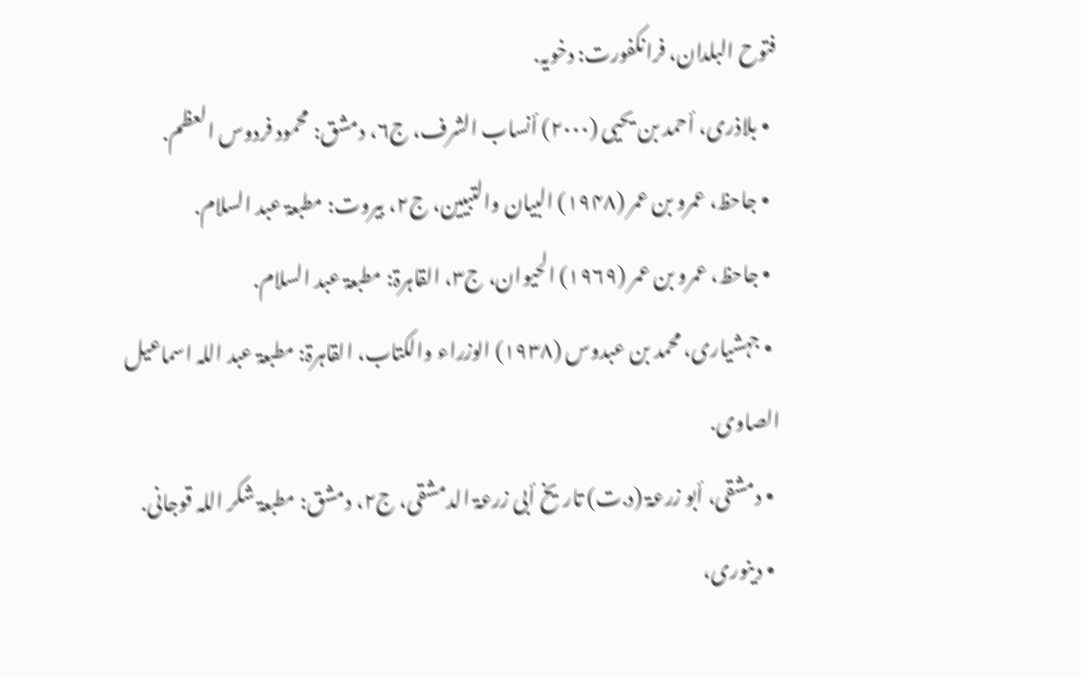فتوح البلدان، فرانکفورت: دخویہ.
  • بلاذری، أحمد بن یحیی (۲۰۰۰) أنساب الشرف، ج۶، دمشق: محمود فردوس العظم.
  • جاحظ، عمرو بن عمر (۱۹۴۸) البیان والتبیین، ج۲، بیروت: مطبعۃ عبد السلام.
  • جاحظ، عمرو بن عمر (۱۹۶۹) الحیوان، ج۳، القاہرۃ: مطبعۃ عبد السلام.
  • جہشیاری، محمد بن عبدوس (۱۹۳۸) الوزراء والکتاب، القاہرۃ: مطبعۃ عبد اللہ اسماعیل الصاوی.
  • دمشقی، أبو زرعۃ (د.ت) تاریخ أبی زرعۃ الدمشقی، ج۲، دمشق: مطبعۃ شکر اللہ قوجانی.
  • دینوری،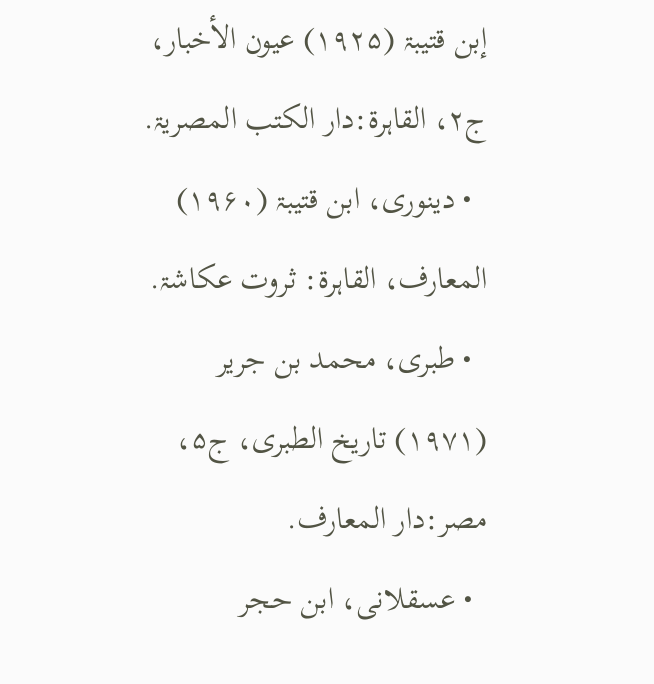إبن قتیبۃ (۱۹۲۵) عیون الأخبار، ج۲، القاہرۃ:دار الکتب المصریۃ.
  • دینوری، ابن قتیبۃ (۱۹۶۰) المعارف، القاہرۃ: ثروت عکاشۃ.
  • طبری، محمد بن جریر (۱۹۷۱) تاریخ الطبری، ج۵، مصر:دار المعارف.
  • عسقلانی، ابن حجر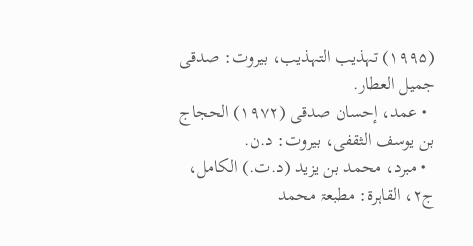(۱۹۹۵) تہذیب التہذیب، بیروت: صدقی جمیل العطار.
  • عمد، إحسان صدقی (۱۹۷۲) الحجاج بن یوسف الثقفی، بیروت: د.ن.
  • مبرد، محمد بن یزید (د.ت.) الکامل، ج۲، القاہرۃ: مطبعۃ محمد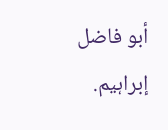أبو فاضل إبراہیم.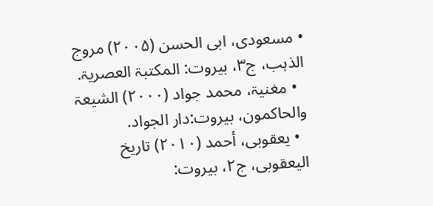• مسعودی، ابی الحسن (۲۰۰۵) مروج الذہب، ج۳، بیروت: المکتبۃ العصریۃ.
  • مغنیۃ، محمد جواد (۲۰۰۰) الشیعۃ والحاکمون، بیروت:دار الجواد.
  • یعقوبی، أحمد (۲۰۱۰) تاریخ الیعقوبی، ج۲، بیروت: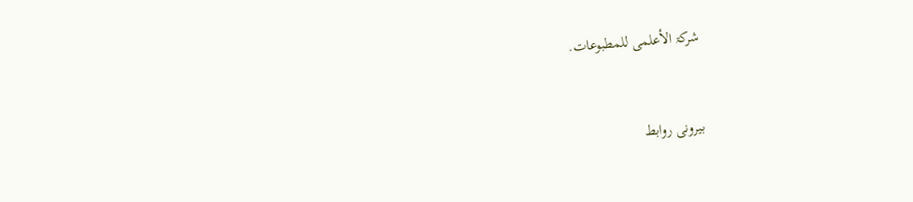شرکۃ الأعلمی للمطبوعات.


بیرونی روابط